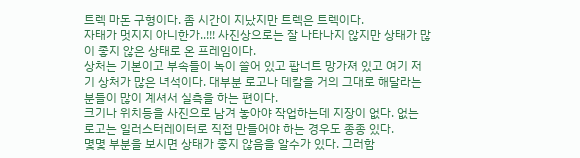트렉 마돈 구형이다. 좀 시간이 지났지만 트렉은 트렉이다.
자태가 멋지지 아니한가..!!! 사진상으로는 잘 나타나지 않지만 상태가 많이 좋지 않은 상태로 온 프레임이다.
상처는 기본이고 부속들이 녹이 쓸어 있고 팝너트 망가져 있고 여기 저기 상처가 많은 녀석이다. 대부분 로고나 데칼을 거의 그대로 해달라는 분들이 많이 계셔서 실측을 하는 편이다.
크기나 위치등을 사진으로 남겨 놓아야 작업하는데 지장이 없다. 없는 로고는 일러스터레이터로 직접 만들어야 하는 경우도 종종 있다.
몇몇 부분을 보시면 상태가 좋지 않음을 알수가 있다. 그러함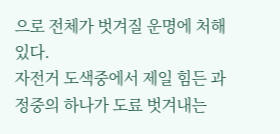으로 전체가 벗겨질 운명에 처해있다.
자전거 도색중에서 제일 힘든 과정중의 하나가 도료 벗겨내는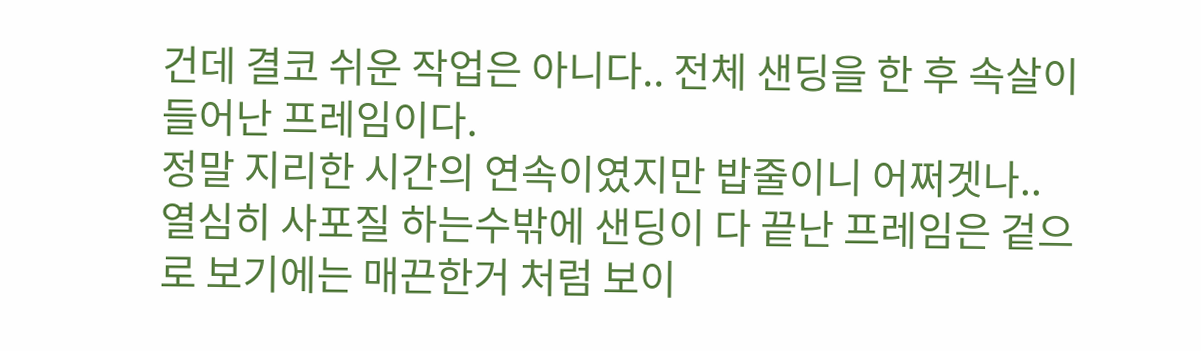건데 결코 쉬운 작업은 아니다.. 전체 샌딩을 한 후 속살이 들어난 프레임이다.
정말 지리한 시간의 연속이였지만 밥줄이니 어쩌겟나.. 열심히 사포질 하는수밖에 샌딩이 다 끝난 프레임은 겉으로 보기에는 매끈한거 처럼 보이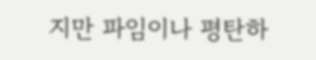지만 파임이나 평탄하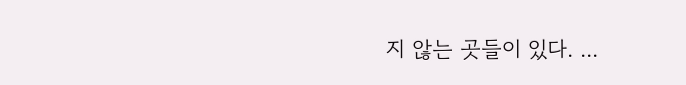지 않는 곳들이 있다. ...